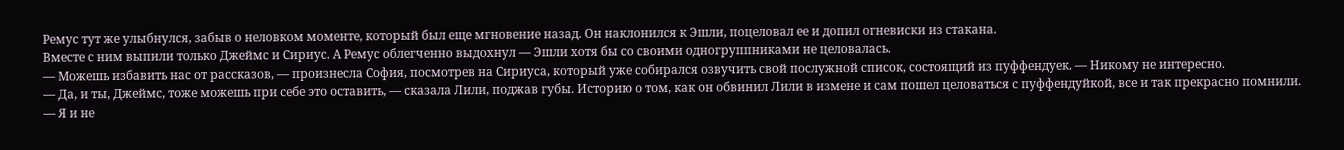Ремус тут же улыбнулся, забыв о неловком моменте, который был еще мгновение назад. Он наклонился к Эшли, поцеловал ее и допил огневиски из стакана.
Вместе с ним выпили только Джеймс и Сириус. А Ремус облегченно выдохнул — Эшли хотя бы со своими одногруппниками не целовалась.
— Можешь избавить нас от рассказов, — произнесла София, посмотрев на Сириуса, который уже собирался озвучить свой послужной список, состоящий из пуффендуек. — Никому не интересно.
— Да, и ты, Джеймс, тоже можешь при себе это оставить, — сказала Лили, поджав губы. Историю о том, как он обвинил Лили в измене и сам пошел целоваться с пуффендуйкой, все и так прекрасно помнили.
— Я и не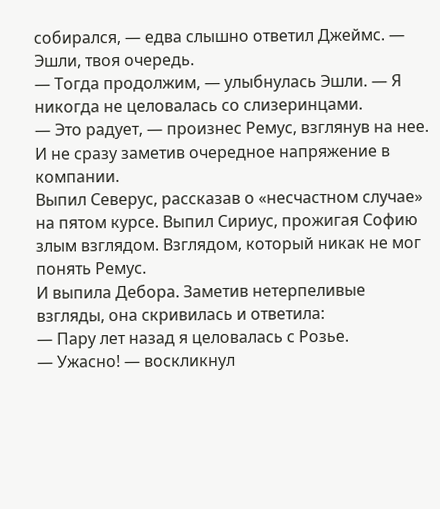собирался, — едва слышно ответил Джеймс. — Эшли, твоя очередь.
— Тогда продолжим, — улыбнулась Эшли. — Я никогда не целовалась со слизеринцами.
— Это радует, — произнес Ремус, взглянув на нее. И не сразу заметив очередное напряжение в компании.
Выпил Северус, рассказав о «несчастном случае» на пятом курсе. Выпил Сириус, прожигая Софию злым взглядом. Взглядом, который никак не мог понять Ремус.
И выпила Дебора. Заметив нетерпеливые взгляды, она скривилась и ответила:
— Пару лет назад я целовалась с Розье.
— Ужасно! — воскликнул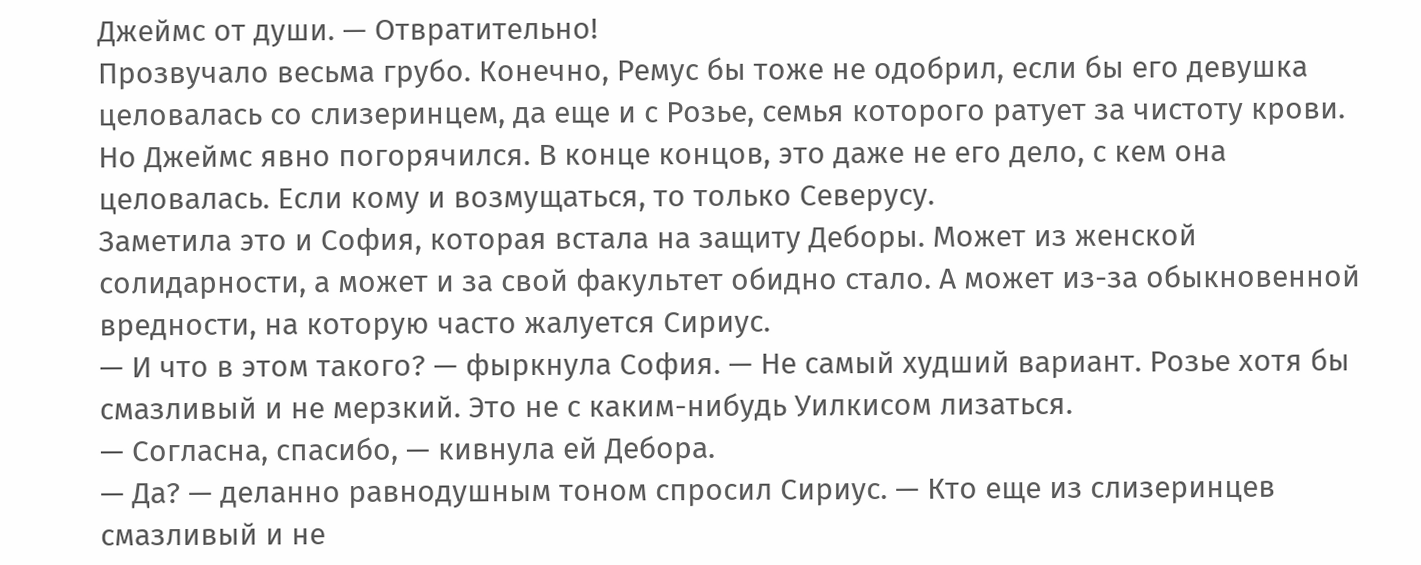Джеймс от души. — Отвратительно!
Прозвучало весьма грубо. Конечно, Ремус бы тоже не одобрил, если бы его девушка целовалась со слизеринцем, да еще и с Розье, семья которого ратует за чистоту крови. Но Джеймс явно погорячился. В конце концов, это даже не его дело, с кем она целовалась. Если кому и возмущаться, то только Северусу.
Заметила это и София, которая встала на защиту Деборы. Может из женской солидарности, а может и за свой факультет обидно стало. А может из-за обыкновенной вредности, на которую часто жалуется Сириус.
— И что в этом такого? — фыркнула София. — Не самый худший вариант. Розье хотя бы смазливый и не мерзкий. Это не с каким-нибудь Уилкисом лизаться.
— Согласна, спасибо, — кивнула ей Дебора.
— Да? — деланно равнодушным тоном спросил Сириус. — Кто еще из слизеринцев смазливый и не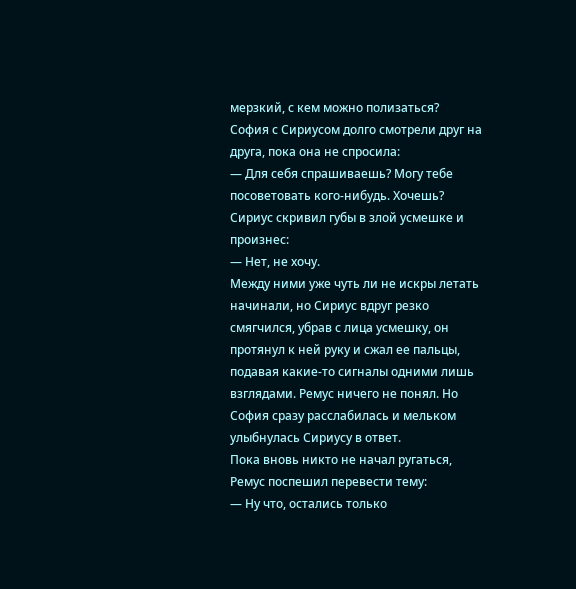мерзкий, с кем можно полизаться?
София с Сириусом долго смотрели друг на друга, пока она не спросила:
— Для себя спрашиваешь? Могу тебе посоветовать кого-нибудь. Хочешь?
Сириус скривил губы в злой усмешке и произнес:
— Нет, не хочу.
Между ними уже чуть ли не искры летать начинали, но Сириус вдруг резко смягчился, убрав с лица усмешку, он протянул к ней руку и сжал ее пальцы, подавая какие-то сигналы одними лишь взглядами. Ремус ничего не понял. Но София сразу расслабилась и мельком улыбнулась Сириусу в ответ.
Пока вновь никто не начал ругаться, Ремус поспешил перевести тему:
— Ну что, остались только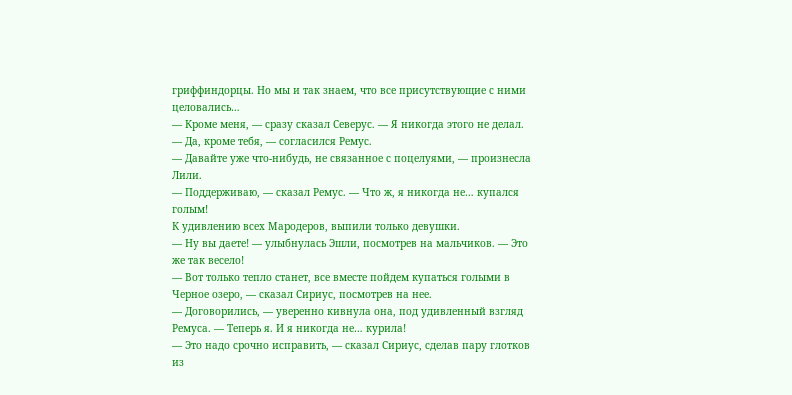гриффиндорцы. Но мы и так знаем, что все присутствующие с ними целовались…
— Кроме меня, — сразу сказал Северус. — Я никогда этого не делал.
— Да, кроме тебя, — согласился Ремус.
— Давайте уже что-нибудь, не связанное с поцелуями, — произнесла Лили.
— Поддерживаю, — сказал Ремус. — Что ж, я никогда не… купался голым!
К удивлению всех Мародеров, выпили только девушки.
— Ну вы даете! — улыбнулась Эшли, посмотрев на мальчиков. — Это же так весело!
— Вот только тепло станет, все вместе пойдем купаться голыми в Черное озеро, — сказал Сириус, посмотрев на нее.
— Договорились, — уверенно кивнула она, под удивленный взгляд Ремуса. — Теперь я. И я никогда не… курила!
— Это надо срочно исправить, — сказал Сириус, сделав пару глотков из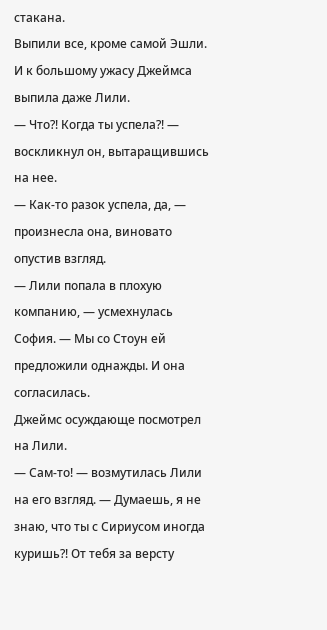стакана.
Выпили все, кроме самой Эшли. И к большому ужасу Джеймса выпила даже Лили.
— Что?! Когда ты успела?! — воскликнул он, вытаращившись на нее.
— Как-то разок успела, да, — произнесла она, виновато опустив взгляд.
— Лили попала в плохую компанию, — усмехнулась София. — Мы со Стоун ей предложили однажды. И она согласилась.
Джеймс осуждающе посмотрел на Лили.
— Сам-то! — возмутилась Лили на его взгляд. — Думаешь, я не знаю, что ты с Сириусом иногда куришь?! От тебя за версту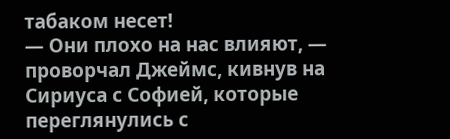табаком несет!
— Они плохо на нас влияют, — проворчал Джеймс, кивнув на Сириуса с Софией, которые переглянулись с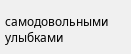самодовольными улыбками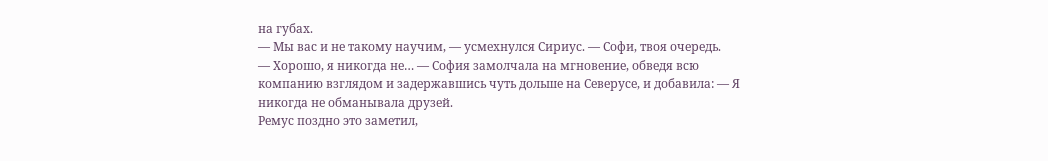на губах.
— Мы вас и не такому научим, — усмехнулся Сириус. — Софи, твоя очередь.
— Хорошо, я никогда не… — София замолчала на мгновение, обведя всю компанию взглядом и задержавшись чуть дольше на Северусе, и добавила: — Я никогда не обманывала друзей.
Ремус поздно это заметил,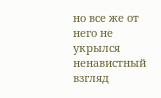но все же от него не укрылся ненавистный взгляд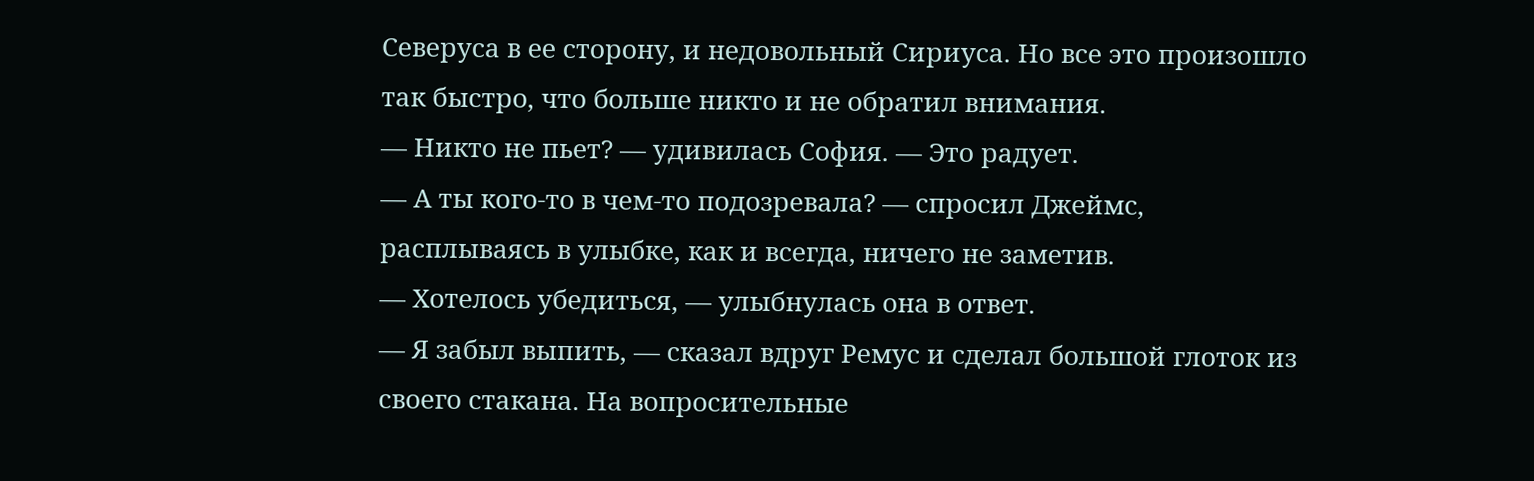Северуса в ее сторону, и недовольный Сириуса. Но все это произошло так быстро, что больше никто и не обратил внимания.
— Никто не пьет? — удивилась София. — Это радует.
— А ты кого-то в чем-то подозревала? — спросил Джеймс, расплываясь в улыбке, как и всегда, ничего не заметив.
— Хотелось убедиться, — улыбнулась она в ответ.
— Я забыл выпить, — сказал вдруг Ремус и сделал большой глоток из своего стакана. На вопросительные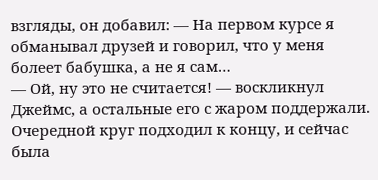взгляды, он добавил: — На первом курсе я обманывал друзей и говорил, что у меня болеет бабушка, а не я сам…
— Ой, ну это не считается! — воскликнул Джеймс, а остальные его с жаром поддержали.
Очередной круг подходил к концу, и сейчас была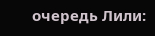очередь Лили: